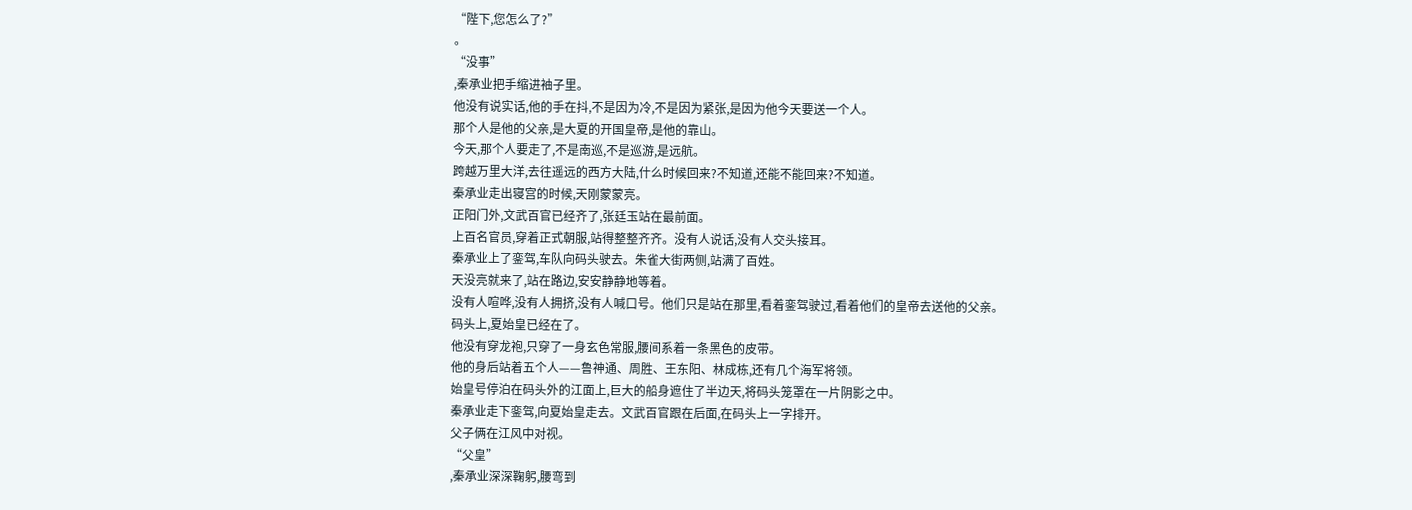“陛下,您怎么了?”
。
“没事”
,秦承业把手缩进袖子里。
他没有说实话,他的手在抖,不是因为冷,不是因为紧张,是因为他今天要送一个人。
那个人是他的父亲,是大夏的开国皇帝,是他的靠山。
今天,那个人要走了,不是南巡,不是巡游,是远航。
跨越万里大洋,去往遥远的西方大陆,什么时候回来?不知道,还能不能回来?不知道。
秦承业走出寝宫的时候,天刚蒙蒙亮。
正阳门外,文武百官已经齐了,张廷玉站在最前面。
上百名官员,穿着正式朝服,站得整整齐齐。没有人说话,没有人交头接耳。
秦承业上了銮驾,车队向码头驶去。朱雀大街两侧,站满了百姓。
天没亮就来了,站在路边,安安静静地等着。
没有人喧哗,没有人拥挤,没有人喊口号。他们只是站在那里,看着銮驾驶过,看着他们的皇帝去送他的父亲。
码头上,夏始皇已经在了。
他没有穿龙袍,只穿了一身玄色常服,腰间系着一条黑色的皮带。
他的身后站着五个人——鲁神通、周胜、王东阳、林成栋,还有几个海军将领。
始皇号停泊在码头外的江面上,巨大的船身遮住了半边天,将码头笼罩在一片阴影之中。
秦承业走下銮驾,向夏始皇走去。文武百官跟在后面,在码头上一字排开。
父子俩在江风中对视。
“父皇”
,秦承业深深鞠躬,腰弯到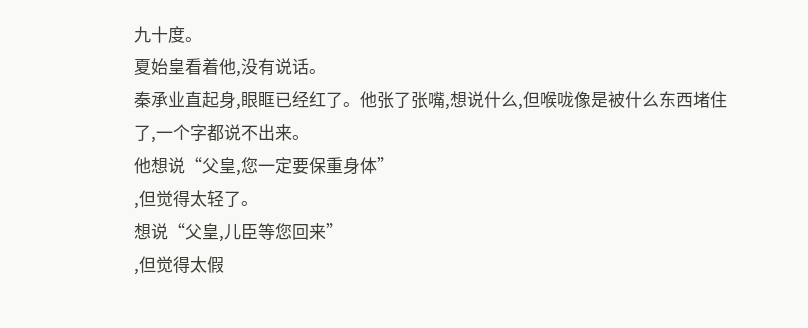九十度。
夏始皇看着他,没有说话。
秦承业直起身,眼眶已经红了。他张了张嘴,想说什么,但喉咙像是被什么东西堵住了,一个字都说不出来。
他想说“父皇,您一定要保重身体”
,但觉得太轻了。
想说“父皇,儿臣等您回来”
,但觉得太假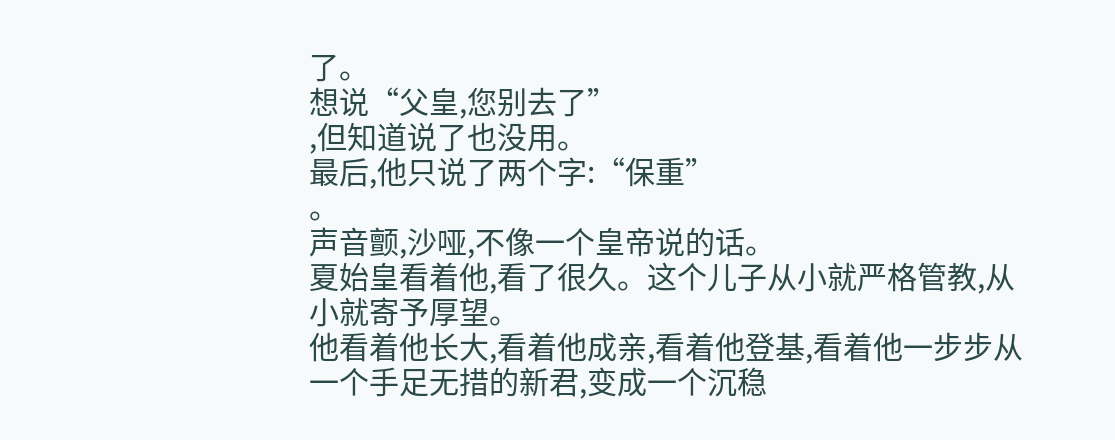了。
想说“父皇,您别去了”
,但知道说了也没用。
最后,他只说了两个字:“保重”
。
声音颤,沙哑,不像一个皇帝说的话。
夏始皇看着他,看了很久。这个儿子从小就严格管教,从小就寄予厚望。
他看着他长大,看着他成亲,看着他登基,看着他一步步从一个手足无措的新君,变成一个沉稳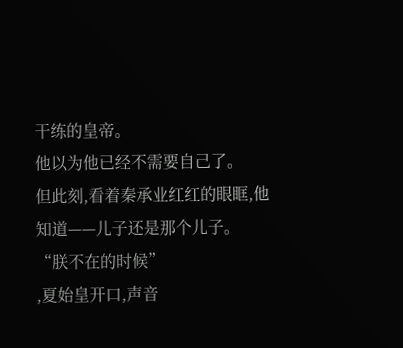干练的皇帝。
他以为他已经不需要自己了。
但此刻,看着秦承业红红的眼眶,他知道——儿子还是那个儿子。
“朕不在的时候”
,夏始皇开口,声音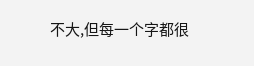不大,但每一个字都很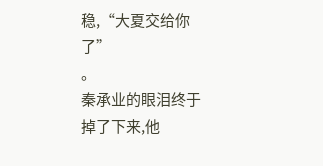稳,“大夏交给你了”
。
秦承业的眼泪终于掉了下来,他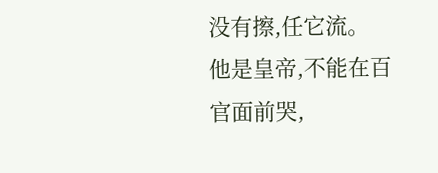没有擦,任它流。
他是皇帝,不能在百官面前哭,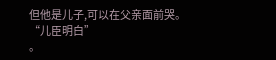但他是儿子,可以在父亲面前哭。
“儿臣明白”
。